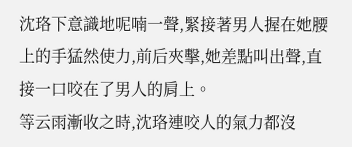沈珞下意識地呢喃一聲,緊接著男人握在她腰上的手猛然使力,前后夾擊,她差點叫出聲,直接一口咬在了男人的肩上。
等云雨漸收之時,沈珞連咬人的氣力都沒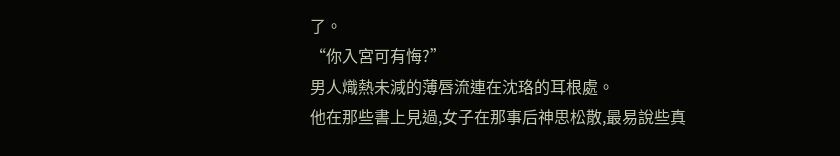了。
“你入宮可有悔?”
男人熾熱未減的薄唇流連在沈珞的耳根處。
他在那些書上見過,女子在那事后神思松散,最易說些真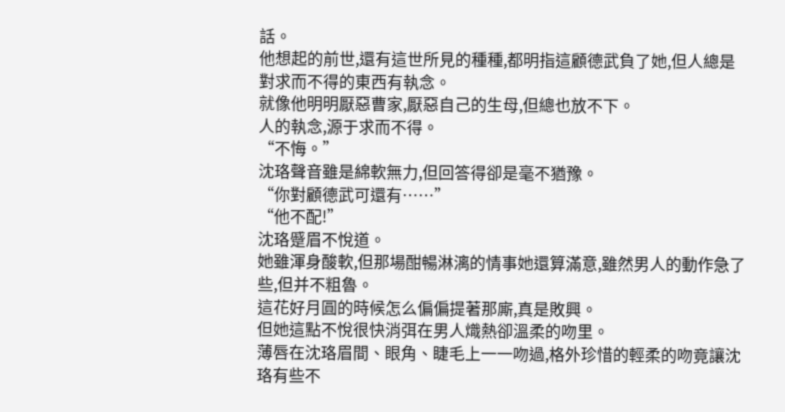話。
他想起的前世,還有這世所見的種種,都明指這顧德武負了她,但人總是對求而不得的東西有執念。
就像他明明厭惡曹家,厭惡自己的生母,但總也放不下。
人的執念,源于求而不得。
“不悔。”
沈珞聲音雖是綿軟無力,但回答得卻是毫不猶豫。
“你對顧德武可還有……”
“他不配!”
沈珞蹙眉不悅道。
她雖渾身酸軟,但那場酣暢淋漓的情事她還算滿意,雖然男人的動作急了些,但并不粗魯。
這花好月圓的時候怎么偏偏提著那廝,真是敗興。
但她這點不悅很快消弭在男人熾熱卻溫柔的吻里。
薄唇在沈珞眉間、眼角、睫毛上一一吻過,格外珍惜的輕柔的吻竟讓沈珞有些不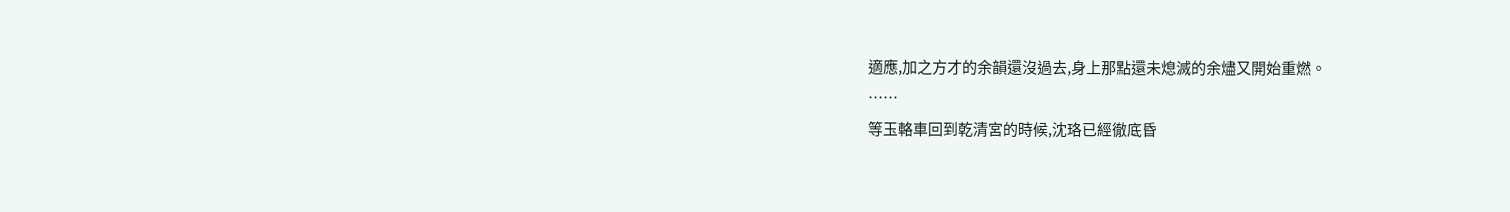適應,加之方才的余韻還沒過去,身上那點還未熄滅的余燼又開始重燃。
……
等玉輅車回到乾清宮的時候,沈珞已經徹底昏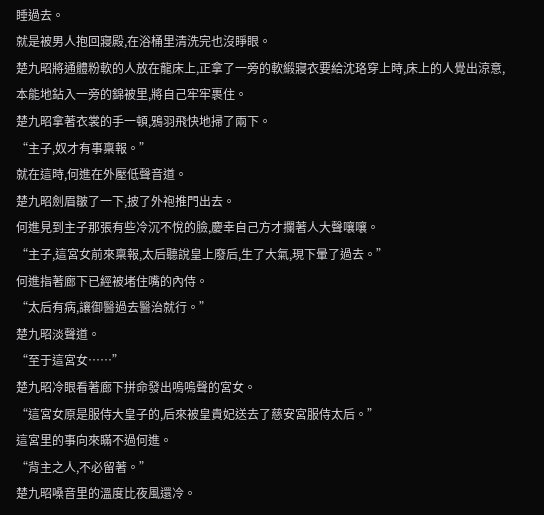睡過去。
就是被男人抱回寢殿,在浴桶里清洗完也沒睜眼。
楚九昭將通體粉軟的人放在龍床上,正拿了一旁的軟緞寢衣要給沈珞穿上時,床上的人覺出涼意,本能地鉆入一旁的錦被里,將自己牢牢裹住。
楚九昭拿著衣裳的手一頓,鴉羽飛快地掃了兩下。
“主子,奴才有事稟報。”
就在這時,何進在外壓低聲音道。
楚九昭劍眉皺了一下,披了外袍推門出去。
何進見到主子那張有些冷沉不悅的臉,慶幸自己方才攔著人大聲嚷嚷。
“主子,這宮女前來稟報,太后聽說皇上廢后,生了大氣,現下暈了過去。”
何進指著廊下已經被堵住嘴的內侍。
“太后有病,讓御醫過去醫治就行。”
楚九昭淡聲道。
“至于這宮女……”
楚九昭冷眼看著廊下拼命發出嗚嗚聲的宮女。
“這宮女原是服侍大皇子的,后來被皇貴妃送去了慈安宮服侍太后。”
這宮里的事向來瞞不過何進。
“背主之人,不必留著。”
楚九昭嗓音里的溫度比夜風還冷。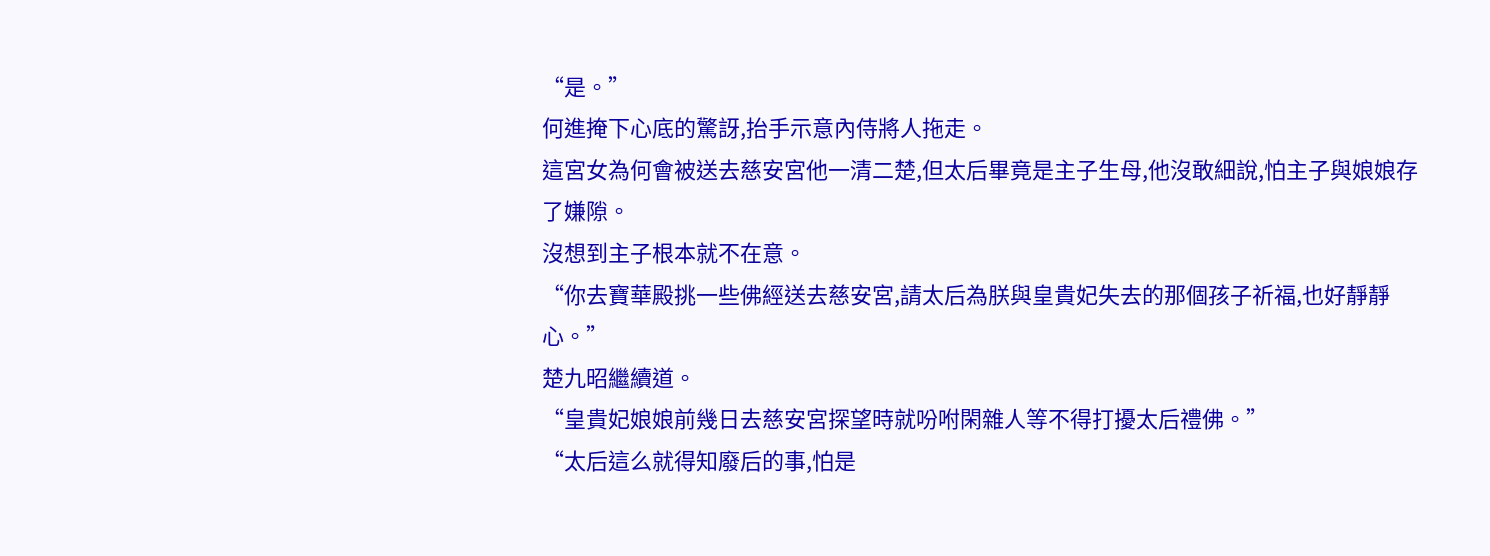“是。”
何進掩下心底的驚訝,抬手示意內侍將人拖走。
這宮女為何會被送去慈安宮他一清二楚,但太后畢竟是主子生母,他沒敢細說,怕主子與娘娘存了嫌隙。
沒想到主子根本就不在意。
“你去寶華殿挑一些佛經送去慈安宮,請太后為朕與皇貴妃失去的那個孩子祈福,也好靜靜心。”
楚九昭繼續道。
“皇貴妃娘娘前幾日去慈安宮探望時就吩咐閑雜人等不得打擾太后禮佛。”
“太后這么就得知廢后的事,怕是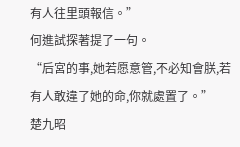有人往里頭報信。”
何進試探著提了一句。
“后宮的事,她若愿意管,不必知會朕,若有人敢違了她的命,你就處置了。”
楚九昭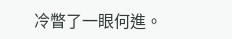冷瞥了一眼何進。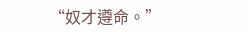“奴才遵命。”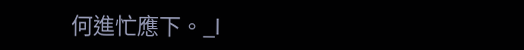何進忙應下。_l